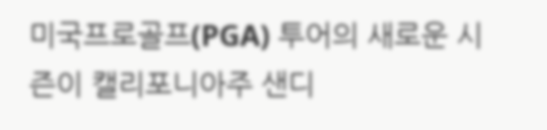미국프로골프(PGA) 투어의 새로운 시즌이 캘리포니아주 샌디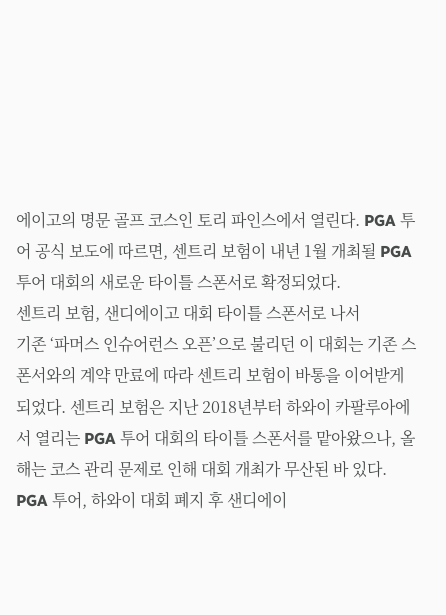에이고의 명문 골프 코스인 토리 파인스에서 열린다. PGA 투어 공식 보도에 따르면, 센트리 보험이 내년 1월 개최될 PGA 투어 대회의 새로운 타이틀 스폰서로 확정되었다.
센트리 보험, 샌디에이고 대회 타이틀 스폰서로 나서
기존 ‘파머스 인슈어런스 오픈’으로 불리던 이 대회는 기존 스폰서와의 계약 만료에 따라 센트리 보험이 바통을 이어받게 되었다. 센트리 보험은 지난 2018년부터 하와이 카팔루아에서 열리는 PGA 투어 대회의 타이틀 스폰서를 맡아왔으나, 올해는 코스 관리 문제로 인해 대회 개최가 무산된 바 있다.
PGA 투어, 하와이 대회 폐지 후 샌디에이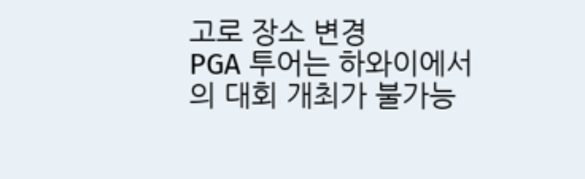고로 장소 변경
PGA 투어는 하와이에서의 대회 개최가 불가능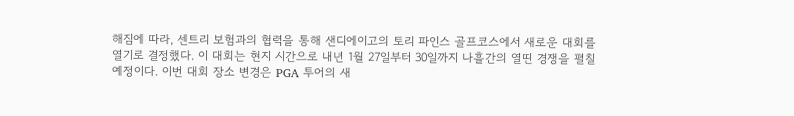해짐에 따라, 센트리 보험과의 협력을 통해 샌디에이고의 토리 파인스 골프코스에서 새로운 대회를 열기로 결정했다. 이 대회는 현지 시간으로 내년 1월 27일부터 30일까지 나흘간의 열띤 경쟁을 펼칠 예정이다. 이번 대회 장소 변경은 PGA 투어의 새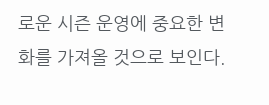로운 시즌 운영에 중요한 변화를 가져올 것으로 보인다.